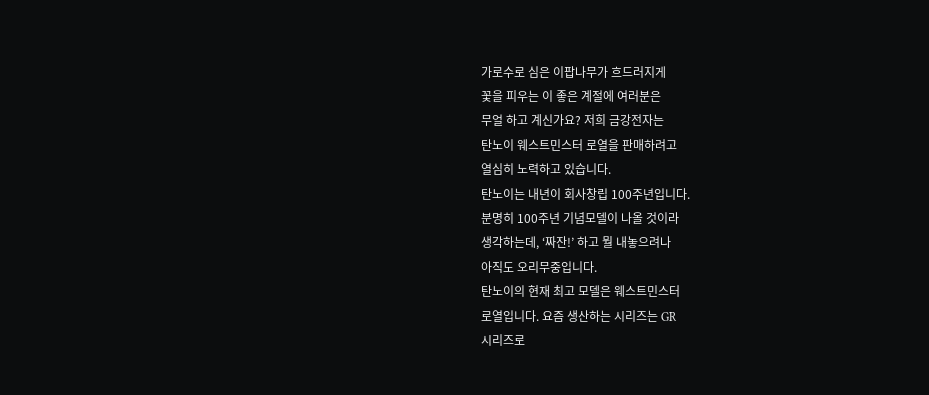가로수로 심은 이팝나무가 흐드러지게
꽃을 피우는 이 좋은 계절에 여러분은
무얼 하고 계신가요? 저희 금강전자는
탄노이 웨스트민스터 로열을 판매하려고
열심히 노력하고 있습니다.
탄노이는 내년이 회사창립 100주년입니다.
분명히 100주년 기념모델이 나올 것이라
생각하는데, ‘짜잔!’ 하고 뭘 내놓으려나
아직도 오리무중입니다.
탄노이의 현재 최고 모델은 웨스트민스터
로열입니다. 요즘 생산하는 시리즈는 GR
시리즈로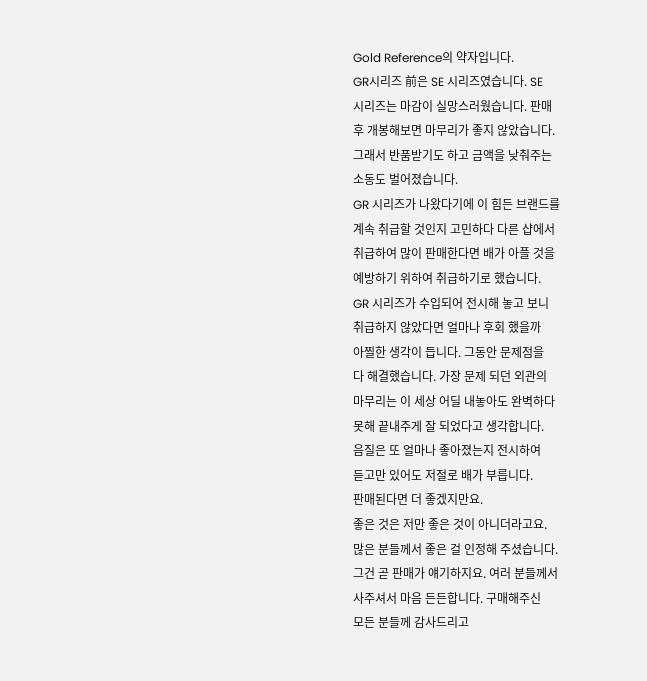Gold Reference의 약자입니다.
GR시리즈 前은 SE 시리즈였습니다. SE
시리즈는 마감이 실망스러웠습니다. 판매
후 개봉해보면 마무리가 좋지 않았습니다.
그래서 반품받기도 하고 금액을 낮춰주는
소동도 벌어졌습니다.
GR 시리즈가 나왔다기에 이 힘든 브랜드를
계속 취급할 것인지 고민하다 다른 샵에서
취급하여 많이 판매한다면 배가 아플 것을
예방하기 위하여 취급하기로 했습니다.
GR 시리즈가 수입되어 전시해 놓고 보니
취급하지 않았다면 얼마나 후회 했을까
아찔한 생각이 듭니다. 그동안 문제점을
다 해결했습니다. 가장 문제 되던 외관의
마무리는 이 세상 어딜 내놓아도 완벽하다
못해 끝내주게 잘 되었다고 생각합니다.
음질은 또 얼마나 좋아졌는지 전시하여
듣고만 있어도 저절로 배가 부릅니다.
판매된다면 더 좋겠지만요.
좋은 것은 저만 좋은 것이 아니더라고요.
많은 분들께서 좋은 걸 인정해 주셨습니다.
그건 곧 판매가 얘기하지요. 여러 분들께서
사주셔서 마음 든든합니다. 구매해주신
모든 분들께 감사드리고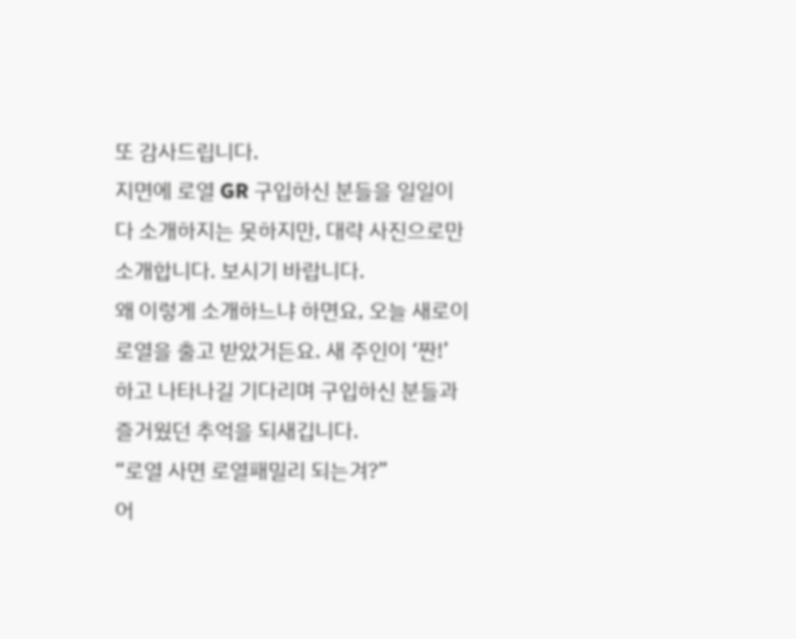또 감사드립니다.
지면에 로열 GR 구입하신 분들을 일일이
다 소개하지는 못하지만, 대략 사진으로만
소개합니다. 보시기 바랍니다.
왜 이렇게 소개하느냐 하면요, 오늘 새로이
로열을 출고 받았거든요. 새 주인이 ‘짠!’
하고 나타나길 기다리며 구입하신 분들과
즐거웠던 추억을 되새깁니다.
“로열 사면 로열패밀리 되는겨?”
어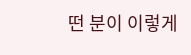떤 분이 이렇게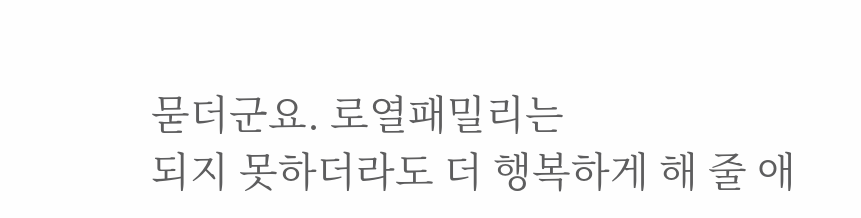묻더군요. 로열패밀리는
되지 못하더라도 더 행복하게 해 줄 애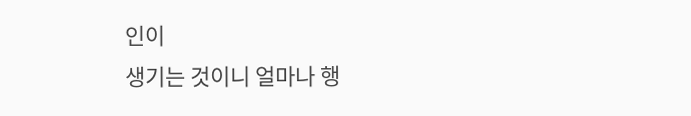인이
생기는 것이니 얼마나 행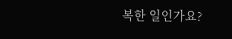복한 일인가요?